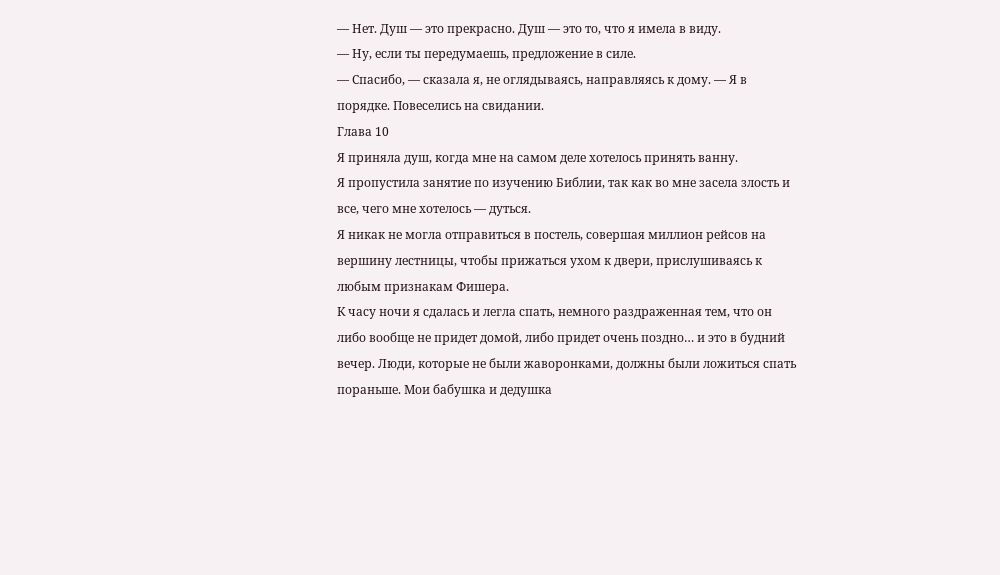— Нет. Душ — это прекрасно. Душ — это то, что я имела в виду.
— Ну, если ты передумаешь, предложение в силе.
— Спасибо, — сказала я, не оглядываясь, направляясь к дому. — Я в порядке. Повеселись на свидании.
Глава 10
Я приняла душ, когда мне на самом деле хотелось принять ванну.
Я пропустила занятие по изучению Библии, так как во мне засела злость и все, чего мне хотелось — дуться.
Я никак не могла отправиться в постель, совершая миллион рейсов на вершину лестницы, чтобы прижаться ухом к двери, прислушиваясь к любым признакам Фишера.
К часу ночи я сдалась и легла спать, немного раздраженная тем, что он либо вообще не придет домой, либо придет очень поздно… и это в будний вечер. Люди, которые не были жаворонками, должны были ложиться спать пораньше. Мои бабушка и дедушка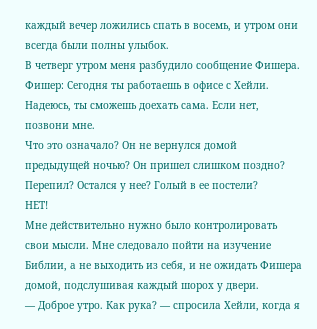каждый вечер ложились спать в восемь, и утром они всегда были полны улыбок.
В четверг утром меня разбудило сообщение Фишера.
Фишер: Сегодня ты работаешь в офисе с Хейли. Надеюсь, ты сможешь доехать сама. Если нет, позвони мне.
Что это означало? Он не вернулся домой предыдущей ночью? Он пришел слишком поздно? Перепил? Остался у нее? Голый в ее постели?
НЕТ!
Мне действительно нужно было контролировать свои мысли. Мне следовало пойти на изучение Библии, а не выходить из себя, и не ожидать Фишера домой, подслушивая каждый шорох у двери.
— Доброе утро. Как рука? — спросила Хейли, когда я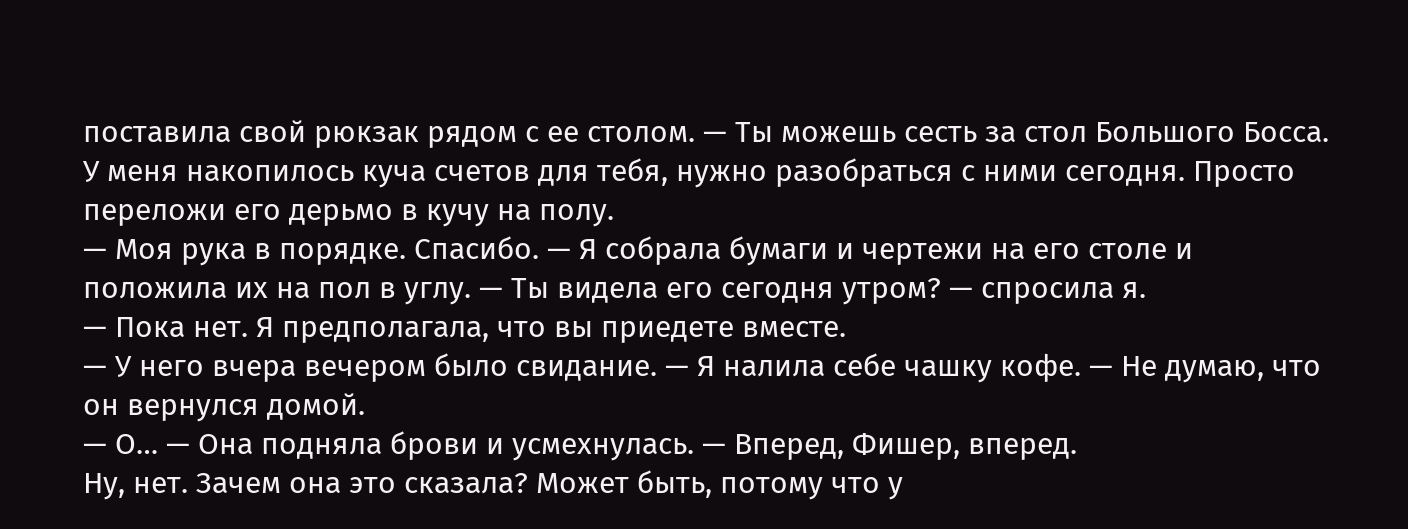поставила свой рюкзак рядом с ее столом. — Ты можешь сесть за стол Большого Босса. У меня накопилось куча счетов для тебя, нужно разобраться с ними сегодня. Просто переложи его дерьмо в кучу на полу.
— Моя рука в порядке. Спасибо. — Я собрала бумаги и чертежи на его столе и положила их на пол в углу. — Ты видела его сегодня утром? — спросила я.
— Пока нет. Я предполагала, что вы приедете вместе.
— У него вчера вечером было свидание. — Я налила себе чашку кофе. — Не думаю, что он вернулся домой.
— О… — Она подняла брови и усмехнулась. — Вперед, Фишер, вперед.
Ну, нет. Зачем она это сказала? Может быть, потому что у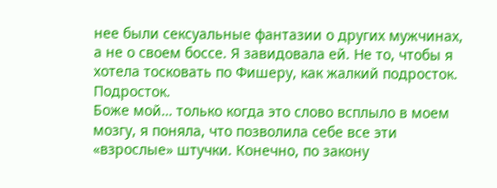нее были сексуальные фантазии о других мужчинах, а не о своем боссе. Я завидовала ей. Не то, чтобы я хотела тосковать по Фишеру, как жалкий подросток.
Подросток.
Боже мой… только когда это слово всплыло в моем мозгу, я поняла, что позволила себе все эти «взрослые» штучки. Конечно, по закону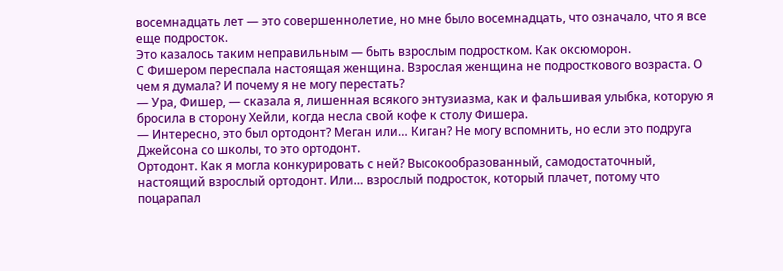восемнадцать лет — это совершеннолетие, но мне было восемнадцать, что означало, что я все еще подросток.
Это казалось таким неправильным — быть взрослым подростком. Как оксюморон.
С Фишером переспала настоящая женщина. Взрослая женщина не подросткового возраста. О чем я думала? И почему я не могу перестать?
— Ура, Фишер, — сказала я, лишенная всякого энтузиазма, как и фальшивая улыбка, которую я бросила в сторону Хейли, когда несла свой кофе к столу Фишера.
— Интересно, это был ортодонт? Меган или… Киган? Не могу вспомнить, но если это подруга Джейсона со школы, то это ортодонт.
Ортодонт. Как я могла конкурировать с ней? Высокообразованный, самодостаточный, настоящий взрослый ортодонт. Или… взрослый подросток, который плачет, потому что поцарапал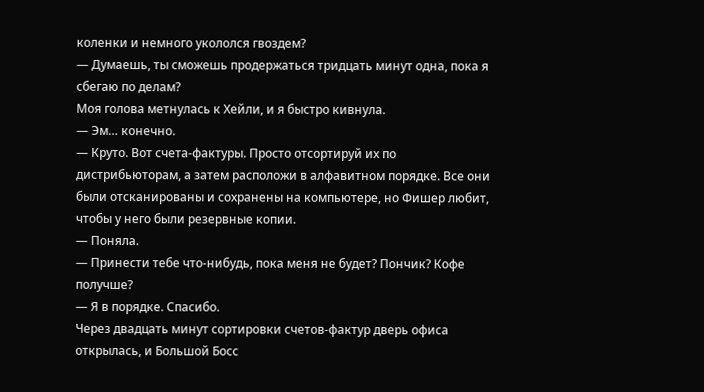коленки и немного укололся гвоздем?
— Думаешь, ты сможешь продержаться тридцать минут одна, пока я сбегаю по делам?
Моя голова метнулась к Хейли, и я быстро кивнула.
— Эм… конечно.
— Круто. Вот счета-фактуры. Просто отсортируй их по дистрибьюторам, а затем расположи в алфавитном порядке. Все они были отсканированы и сохранены на компьютере, но Фишер любит, чтобы у него были резервные копии.
— Поняла.
— Принести тебе что-нибудь, пока меня не будет? Пончик? Кофе получше?
— Я в порядке. Спасибо.
Через двадцать минут сортировки счетов-фактур дверь офиса открылась, и Большой Босс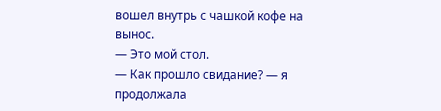вошел внутрь с чашкой кофе на вынос.
— Это мой стол.
— Как прошло свидание? — я продолжала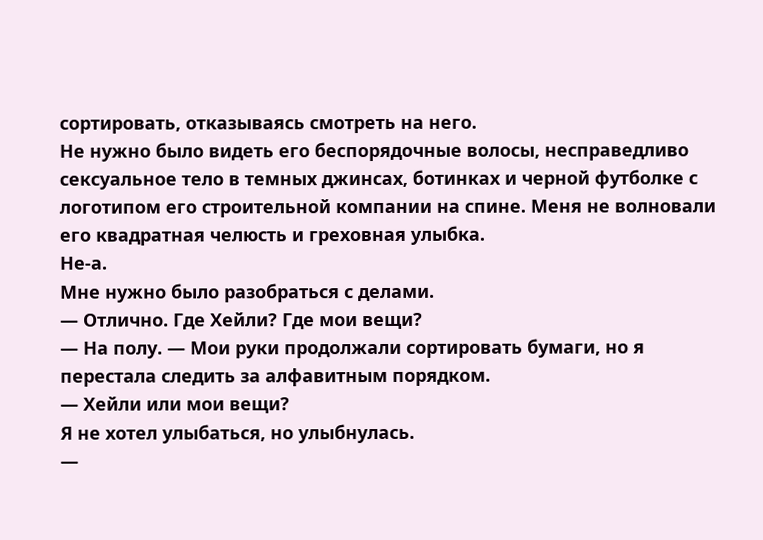сортировать, отказываясь смотреть на него.
Не нужно было видеть его беспорядочные волосы, несправедливо сексуальное тело в темных джинсах, ботинках и черной футболке с логотипом его строительной компании на спине. Меня не волновали его квадратная челюсть и греховная улыбка.
Не-а.
Мне нужно было разобраться с делами.
— Отлично. Где Хейли? Где мои вещи?
— На полу. — Мои руки продолжали сортировать бумаги, но я перестала следить за алфавитным порядком.
— Хейли или мои вещи?
Я не хотел улыбаться, но улыбнулась.
—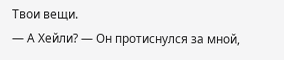Твои вещи.
— А Хейли? — Он протиснулся за мной,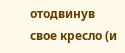отодвинув свое кресло (и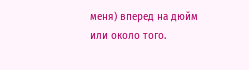меня) вперед на дюйм или около того.